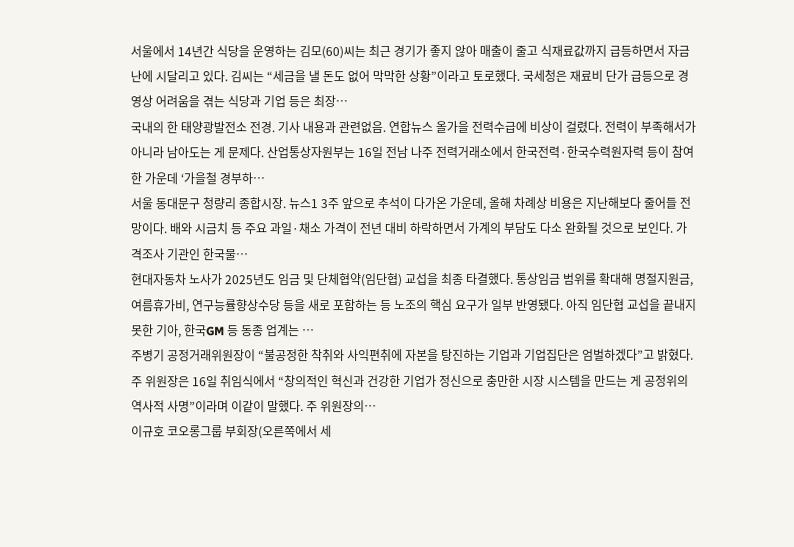서울에서 14년간 식당을 운영하는 김모(60)씨는 최근 경기가 좋지 않아 매출이 줄고 식재료값까지 급등하면서 자금난에 시달리고 있다. 김씨는 “세금을 낼 돈도 없어 막막한 상황”이라고 토로했다. 국세청은 재료비 단가 급등으로 경영상 어려움을 겪는 식당과 기업 등은 최장…
국내의 한 태양광발전소 전경. 기사 내용과 관련없음. 연합뉴스 올가을 전력수급에 비상이 걸렸다. 전력이 부족해서가 아니라 남아도는 게 문제다. 산업통상자원부는 16일 전남 나주 전력거래소에서 한국전력·한국수력원자력 등이 참여한 가운데 ‘가을철 경부하…
서울 동대문구 청량리 종합시장. 뉴스1 3주 앞으로 추석이 다가온 가운데, 올해 차례상 비용은 지난해보다 줄어들 전망이다. 배와 시금치 등 주요 과일·채소 가격이 전년 대비 하락하면서 가계의 부담도 다소 완화될 것으로 보인다. 가격조사 기관인 한국물…
현대자동차 노사가 2025년도 임금 및 단체협약(임단협) 교섭을 최종 타결했다. 통상임금 범위를 확대해 명절지원금, 여름휴가비, 연구능률향상수당 등을 새로 포함하는 등 노조의 핵심 요구가 일부 반영됐다. 아직 임단협 교섭을 끝내지 못한 기아, 한국GM 등 동종 업계는 …
주병기 공정거래위원장이 “불공정한 착취와 사익편취에 자본을 탕진하는 기업과 기업집단은 엄벌하겠다”고 밝혔다. 주 위원장은 16일 취임식에서 “창의적인 혁신과 건강한 기업가 정신으로 충만한 시장 시스템을 만드는 게 공정위의 역사적 사명”이라며 이같이 말했다. 주 위원장의…
이규호 코오롱그룹 부회장(오른쪽에서 세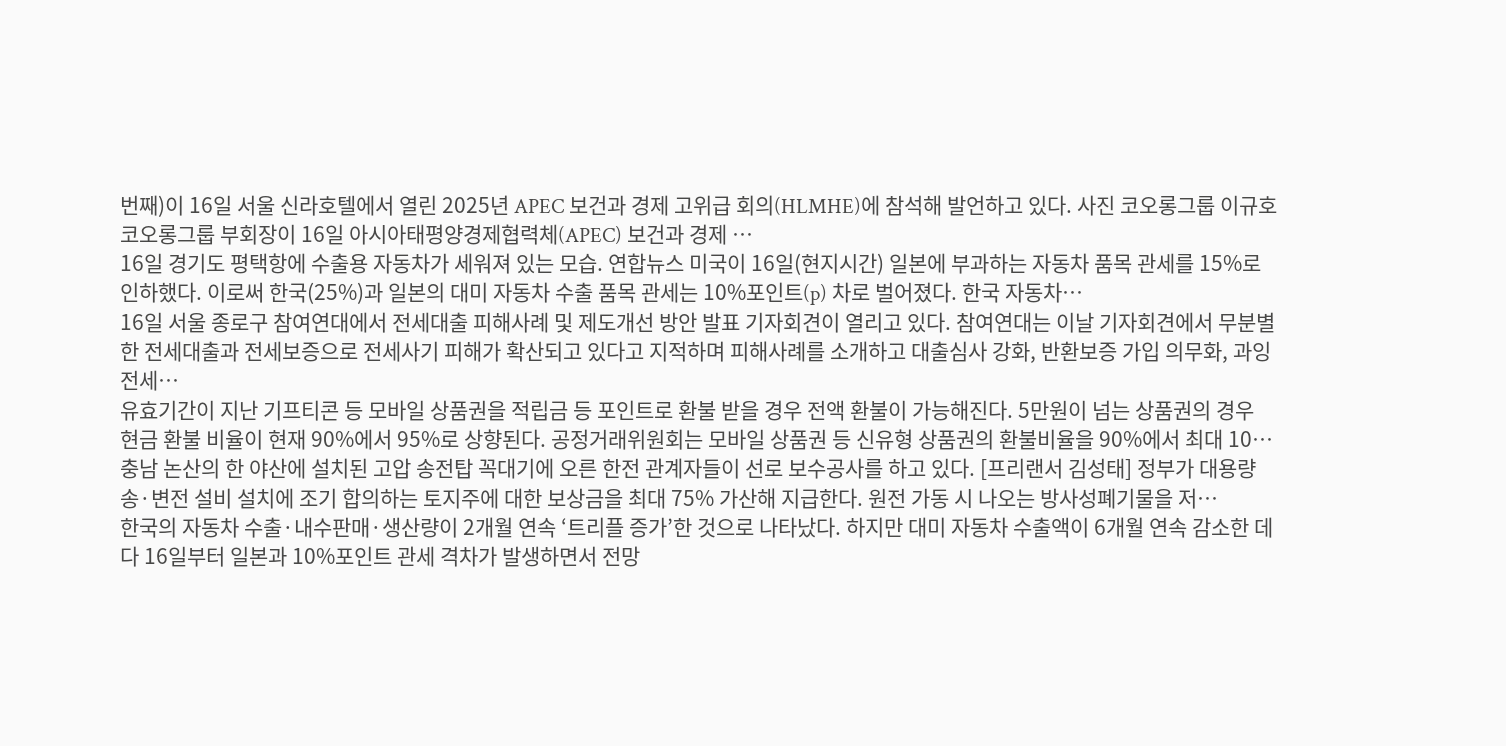번째)이 16일 서울 신라호텔에서 열린 2025년 APEC 보건과 경제 고위급 회의(HLMHE)에 참석해 발언하고 있다. 사진 코오롱그룹 이규호 코오롱그룹 부회장이 16일 아시아태평양경제협력체(APEC) 보건과 경제 …
16일 경기도 평택항에 수출용 자동차가 세워져 있는 모습. 연합뉴스 미국이 16일(현지시간) 일본에 부과하는 자동차 품목 관세를 15%로 인하했다. 이로써 한국(25%)과 일본의 대미 자동차 수출 품목 관세는 10%포인트(p) 차로 벌어졌다. 한국 자동차…
16일 서울 종로구 참여연대에서 전세대출 피해사례 및 제도개선 방안 발표 기자회견이 열리고 있다. 참여연대는 이날 기자회견에서 무분별한 전세대출과 전세보증으로 전세사기 피해가 확산되고 있다고 지적하며 피해사례를 소개하고 대출심사 강화, 반환보증 가입 의무화, 과잉 전세…
유효기간이 지난 기프티콘 등 모바일 상품권을 적립금 등 포인트로 환불 받을 경우 전액 환불이 가능해진다. 5만원이 넘는 상품권의 경우 현금 환불 비율이 현재 90%에서 95%로 상향된다. 공정거래위원회는 모바일 상품권 등 신유형 상품권의 환불비율을 90%에서 최대 10…
충남 논산의 한 야산에 설치된 고압 송전탑 꼭대기에 오른 한전 관계자들이 선로 보수공사를 하고 있다. [프리랜서 김성태] 정부가 대용량 송·변전 설비 설치에 조기 합의하는 토지주에 대한 보상금을 최대 75% 가산해 지급한다. 원전 가동 시 나오는 방사성폐기물을 저…
한국의 자동차 수출·내수판매·생산량이 2개월 연속 ‘트리플 증가’한 것으로 나타났다. 하지만 대미 자동차 수출액이 6개월 연속 감소한 데다 16일부터 일본과 10%포인트 관세 격차가 발생하면서 전망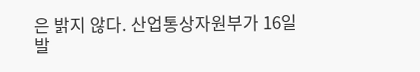은 밝지 않다. 산업통상자원부가 16일 발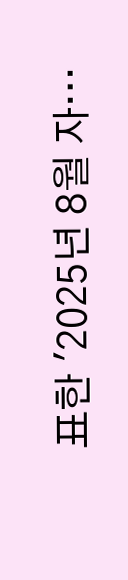표한 '2025년 8월 자…